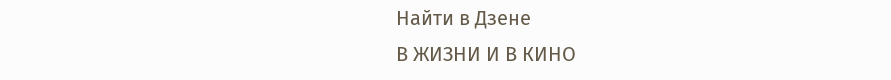Найти в Дзене
В ЖИЗНИ И В КИНО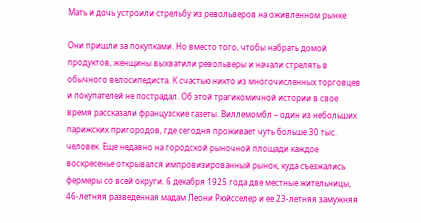Мать и дочь устроили стрельбу из револьверов на оживленном рынке

Они пришли за покупками. Но вместо того, чтобы набрать домой продуктов, женщины выхватили револьверы и начали стрелять в обычного велосипедиста. К счастью никто из многочисленных торговцев и покупателей не пострадал. Об этой трагикомичной истории в свое время рассказали французские газеты. Виллемомбл – один из небольших парижских пригородов, где сегодня проживает чуть больше 30 тыс. человек. Еще недавно на городской рыночной площади каждое воскресенье открывался импровизированный рынок, куда съезжались фермеры со всей округи. 6 декабря 1925 года две местные жительницы, 46-летняя разведенная мадам Леони Рюйсселер и ее 23-летняя замужняя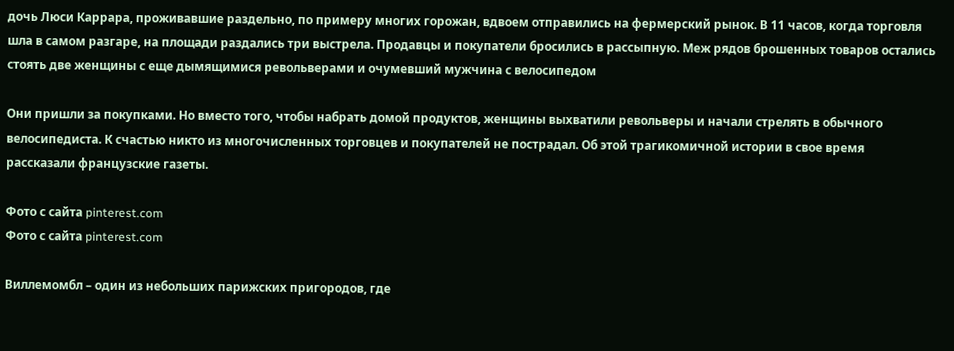дочь Люси Каррара, проживавшие раздельно, по примеру многих горожан, вдвоем отправились на фермерский рынок. В 11 часов, когда торговля шла в самом разгаре, на площади раздались три выстрела. Продавцы и покупатели бросились в рассыпную. Меж рядов брошенных товаров остались стоять две женщины с еще дымящимися револьверами и очумевший мужчина с велосипедом

Они пришли за покупками. Но вместо того, чтобы набрать домой продуктов, женщины выхватили револьверы и начали стрелять в обычного велосипедиста. К счастью никто из многочисленных торговцев и покупателей не пострадал. Об этой трагикомичной истории в свое время рассказали французские газеты.

Фото с сайта pinterest.com
Фото с сайта pinterest.com

Виллемомбл – один из небольших парижских пригородов, где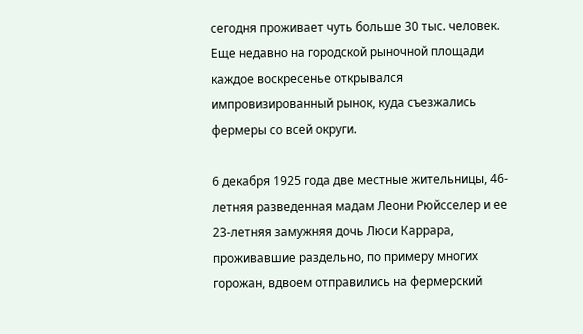сегодня проживает чуть больше 30 тыс. человек. Еще недавно на городской рыночной площади каждое воскресенье открывался импровизированный рынок, куда съезжались фермеры со всей округи.

6 декабря 1925 года две местные жительницы, 46-летняя разведенная мадам Леони Рюйсселер и ее 23-летняя замужняя дочь Люси Каррара, проживавшие раздельно, по примеру многих горожан, вдвоем отправились на фермерский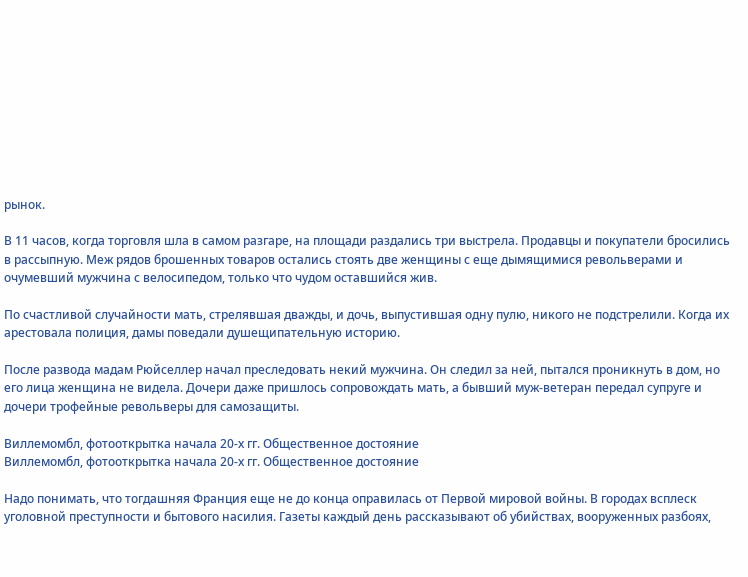рынок.

В 11 часов, когда торговля шла в самом разгаре, на площади раздались три выстрела. Продавцы и покупатели бросились в рассыпную. Меж рядов брошенных товаров остались стоять две женщины с еще дымящимися револьверами и очумевший мужчина с велосипедом, только что чудом оставшийся жив.

По счастливой случайности мать, стрелявшая дважды, и дочь, выпустившая одну пулю, никого не подстрелили. Когда их арестовала полиция, дамы поведали душещипательную историю.

После развода мадам Рюйселлер начал преследовать некий мужчина. Он следил за ней, пытался проникнуть в дом, но его лица женщина не видела. Дочери даже пришлось сопровождать мать, а бывший муж-ветеран передал супруге и дочери трофейные револьверы для самозащиты.

Виллемомбл, фотооткрытка начала 20-х гг. Общественное достояние
Виллемомбл, фотооткрытка начала 20-х гг. Общественное достояние

Надо понимать, что тогдашняя Франция еще не до конца оправилась от Первой мировой войны. В городах всплеск уголовной преступности и бытового насилия. Газеты каждый день рассказывают об убийствах, вооруженных разбоях,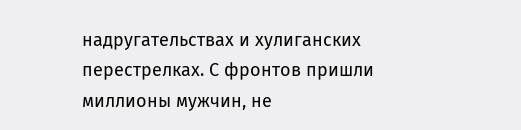надругательствах и хулиганских перестрелках. С фронтов пришли миллионы мужчин, не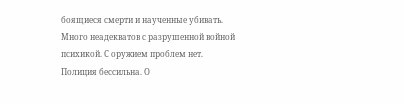боящиеся смерти и наученные убивать. Много неадекватов с разрушенной войной психикой. С оружием проблем нет. Полиция бессильна. О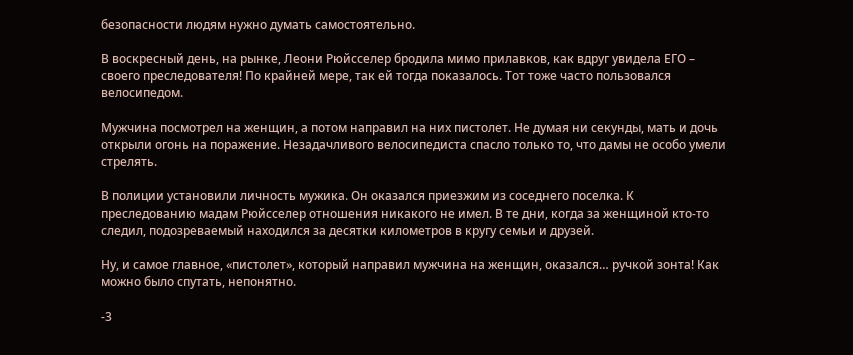безопасности людям нужно думать самостоятельно.

В воскресный день, на рынке, Леони Рюйсселер бродила мимо прилавков, как вдруг увидела ЕГО – своего преследователя! По крайней мере, так ей тогда показалось. Тот тоже часто пользовался велосипедом.

Мужчина посмотрел на женщин, а потом направил на них пистолет. Не думая ни секунды, мать и дочь открыли огонь на поражение. Незадачливого велосипедиста спасло только то, что дамы не особо умели стрелять.

В полиции установили личность мужика. Он оказался приезжим из соседнего поселка. К преследованию мадам Рюйсселер отношения никакого не имел. В те дни, когда за женщиной кто-то следил, подозреваемый находился за десятки километров в кругу семьи и друзей.

Ну, и самое главное, «пистолет», который направил мужчина на женщин, оказался… ручкой зонта! Как можно было спутать, непонятно.

-3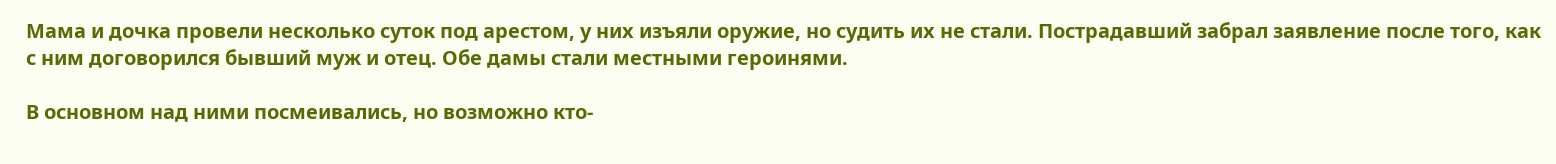Мама и дочка провели несколько суток под арестом, у них изъяли оружие, но судить их не стали. Пострадавший забрал заявление после того, как с ним договорился бывший муж и отец. Обе дамы стали местными героинями.

В основном над ними посмеивались, но возможно кто-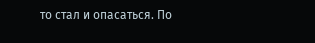то стал и опасаться. По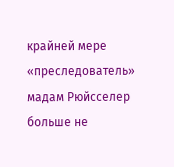крайней мере «преследователь» мадам Рюйсселер больше не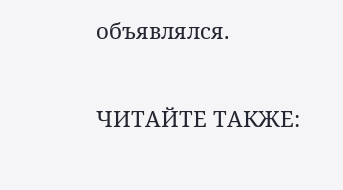объявлялся.

ЧИТАЙТЕ ТАКЖЕ: